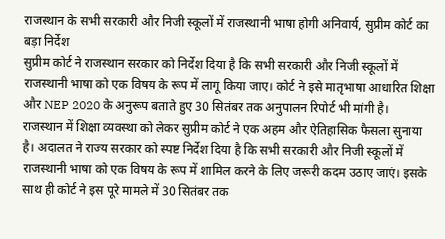राजस्थान के सभी सरकारी और निजी स्कूलों में राजस्थानी भाषा होगी अनिवार्य, सुप्रीम कोर्ट का बड़ा निर्देश
सुप्रीम कोर्ट ने राजस्थान सरकार को निर्देश दिया है कि सभी सरकारी और निजी स्कूलों में राजस्थानी भाषा को एक विषय के रूप में लागू किया जाए। कोर्ट ने इसे मातृभाषा आधारित शिक्षा और NEP 2020 के अनुरूप बताते हुए 30 सितंबर तक अनुपालन रिपोर्ट भी मांगी है।
राजस्थान में शिक्षा व्यवस्था को लेकर सुप्रीम कोर्ट ने एक अहम और ऐतिहासिक फैसला सुनाया है। अदालत ने राज्य सरकार को स्पष्ट निर्देश दिया है कि सभी सरकारी और निजी स्कूलों में राजस्थानी भाषा को एक विषय के रूप में शामिल करने के लिए जरूरी कदम उठाए जाएं। इसके साथ ही कोर्ट ने इस पूरे मामले में 30 सितंबर तक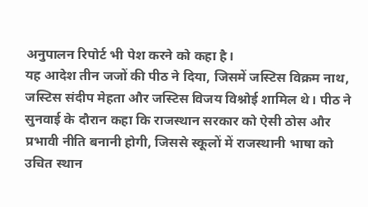अनुपालन रिपोर्ट भी पेश करने को कहा है।
यह आदेश तीन जजों की पीठ ने दिया, जिसमें जस्टिस विक्रम नाथ, जस्टिस संदीप मेहता और जस्टिस विजय विश्नोई शामिल थे। पीठ ने सुनवाई के दौरान कहा कि राजस्थान सरकार को ऐसी ठोस और प्रभावी नीति बनानी होगी, जिससे स्कूलों में राजस्थानी भाषा को उचित स्थान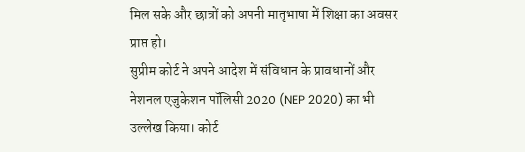मिल सके और छात्रों को अपनी मातृभाषा में शिक्षा का अवसर प्राप्त हो।
सुप्रीम कोर्ट ने अपने आदेश में संविधान के प्रावधानों और नेशनल एजुकेशन पॉलिसी 2020 (NEP 2020) का भी उल्लेख किया। कोर्ट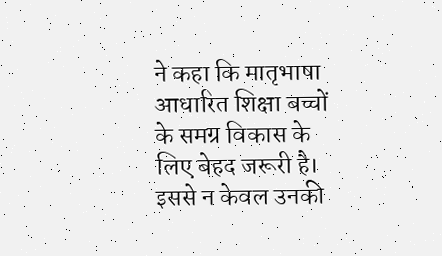ने कहा कि मातृभाषा आधारित शिक्षा बच्चों के समग्र विकास के लिए बेहद जरूरी है। इससे न केवल उनकी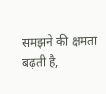समझने की क्षमता बढ़ती है,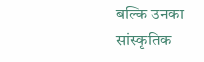बल्कि उनका सांस्कृतिक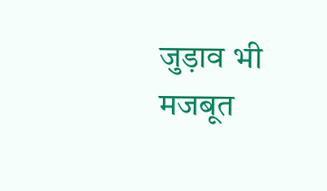जुड़ाव भी मजबूत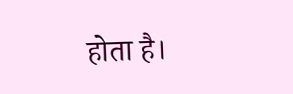होता है।